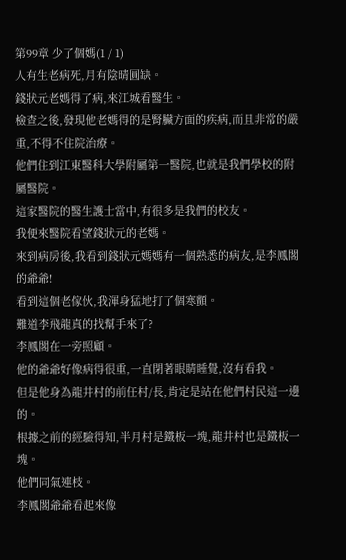第99章 少了個媽(1 / 1)
人有生老病死,月有陰晴圓缺。
錢狀元老媽得了病,來江城看醫生。
檢查之後,發現他老媽得的是腎臟方面的疾病,而且非常的嚴重,不得不住院治療。
他們住到江東醫科大學附屬第一醫院,也就是我們學校的附屬醫院。
這家醫院的醫生護士當中,有很多是我們的校友。
我便來醫院看望錢狀元的老媽。
來到病房後,我看到錢狀元媽媽有一個熟悉的病友,是李鳳閣的爺爺!
看到這個老傢伙,我渾身猛地打了個寒顫。
難道李飛龍真的找幫手來了?
李鳳閣在一旁照顧。
他的爺爺好像病得很重,一直閉著眼睛睡覺,沒有看我。
但是他身為龍井村的前任村/長,肯定是站在他們村民這一邊的。
根據之前的經驗得知,半月村是鐵板一塊,龍井村也是鐵板一塊。
他們同氣連枝。
李鳳閣爺爺看起來像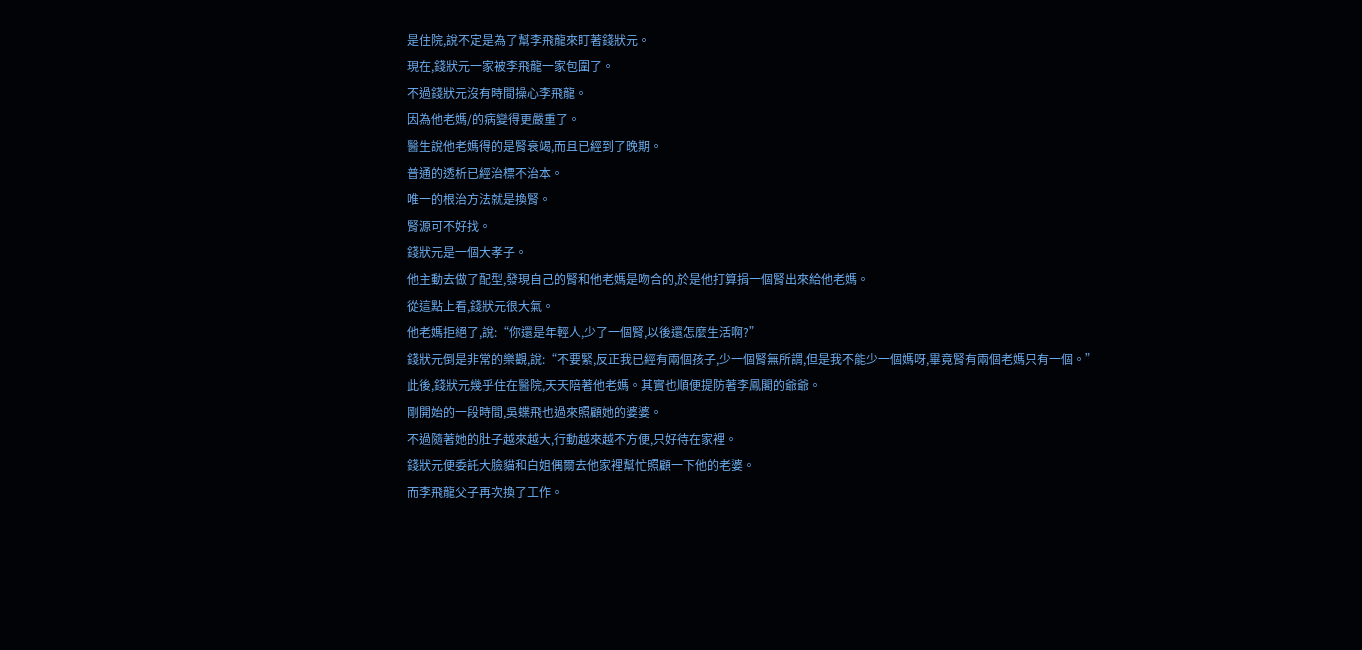是住院,說不定是為了幫李飛龍來盯著錢狀元。
現在,錢狀元一家被李飛龍一家包圍了。
不過錢狀元沒有時間操心李飛龍。
因為他老媽/的病變得更嚴重了。
醫生說他老媽得的是腎衰竭,而且已經到了晚期。
普通的透析已經治標不治本。
唯一的根治方法就是換腎。
腎源可不好找。
錢狀元是一個大孝子。
他主動去做了配型,發現自己的腎和他老媽是吻合的,於是他打算捐一個腎出來給他老媽。
從這點上看,錢狀元很大氣。
他老媽拒絕了,說:“你還是年輕人,少了一個腎,以後還怎麼生活啊?”
錢狀元倒是非常的樂觀,說:“不要緊,反正我已經有兩個孩子,少一個腎無所謂,但是我不能少一個媽呀,畢竟腎有兩個老媽只有一個。”
此後,錢狀元幾乎住在醫院,天天陪著他老媽。其實也順便提防著李鳳閣的爺爺。
剛開始的一段時間,吳蝶飛也過來照顧她的婆婆。
不過隨著她的肚子越來越大,行動越來越不方便,只好待在家裡。
錢狀元便委託大臉貓和白姐偶爾去他家裡幫忙照顧一下他的老婆。
而李飛龍父子再次換了工作。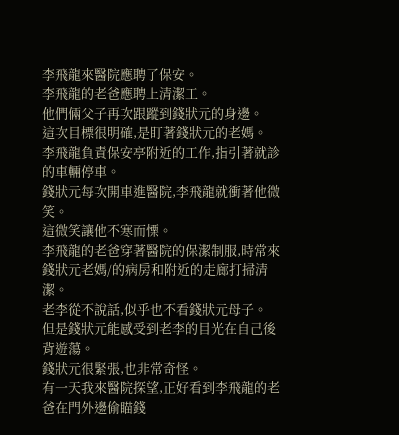李飛龍來醫院應聘了保安。
李飛龍的老爸應聘上清潔工。
他們倆父子再次跟蹤到錢狀元的身邊。
這次目標很明確,是盯著錢狀元的老媽。
李飛龍負責保安亭附近的工作,指引著就診的車輛停車。
錢狀元每次開車進醫院,李飛龍就衝著他微笑。
這微笑讓他不寒而慄。
李飛龍的老爸穿著醫院的保潔制服,時常來錢狀元老媽/的病房和附近的走廊打掃清潔。
老李從不說話,似乎也不看錢狀元母子。
但是錢狀元能感受到老李的目光在自己後背遊蕩。
錢狀元很緊張,也非常奇怪。
有一天我來醫院探望,正好看到李飛龍的老爸在門外邊偷瞄錢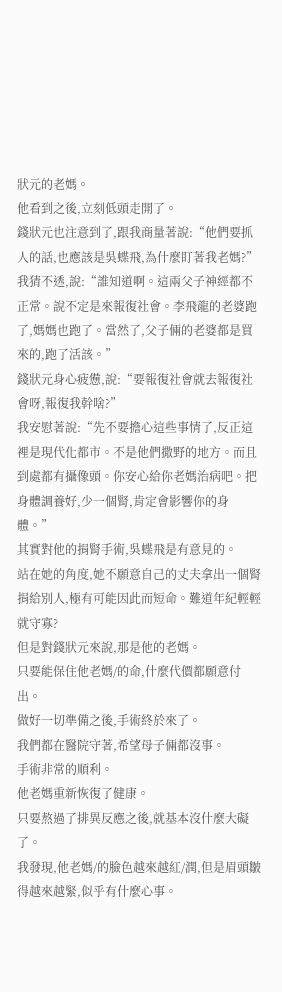狀元的老媽。
他看到之後,立刻低頭走開了。
錢狀元也注意到了,跟我商量著說:“他們要抓人的話,也應該是吳蝶飛,為什麼盯著我老媽?”
我猜不透,說:“誰知道啊。這兩父子神經都不正常。說不定是來報復社會。李飛龍的老婆跑了,媽媽也跑了。當然了,父子倆的老婆都是買來的,跑了活該。”
錢狀元身心疲憊,說:“要報復社會就去報復社會呀,報復我幹啥?”
我安慰著說:“先不要擔心這些事情了,反正這裡是現代化都市。不是他們撒野的地方。而且到處都有攝像頭。你安心給你老媽治病吧。把身體調養好,少一個腎,肯定會影響你的身體。”
其實對他的捐腎手術,吳蝶飛是有意見的。
站在她的角度,她不願意自己的丈夫拿出一個腎捐給別人,極有可能因此而短命。難道年紀輕輕就守寡?
但是對錢狀元來說,那是他的老媽。
只要能保住他老媽/的命,什麼代價都願意付出。
做好一切準備之後,手術終於來了。
我們都在醫院守著,希望母子倆都沒事。
手術非常的順利。
他老媽重新恢復了健康。
只要熬過了排異反應之後,就基本沒什麼大礙了。
我發現,他老媽/的臉色越來越紅/潤,但是眉頭皺得越來越緊,似乎有什麼心事。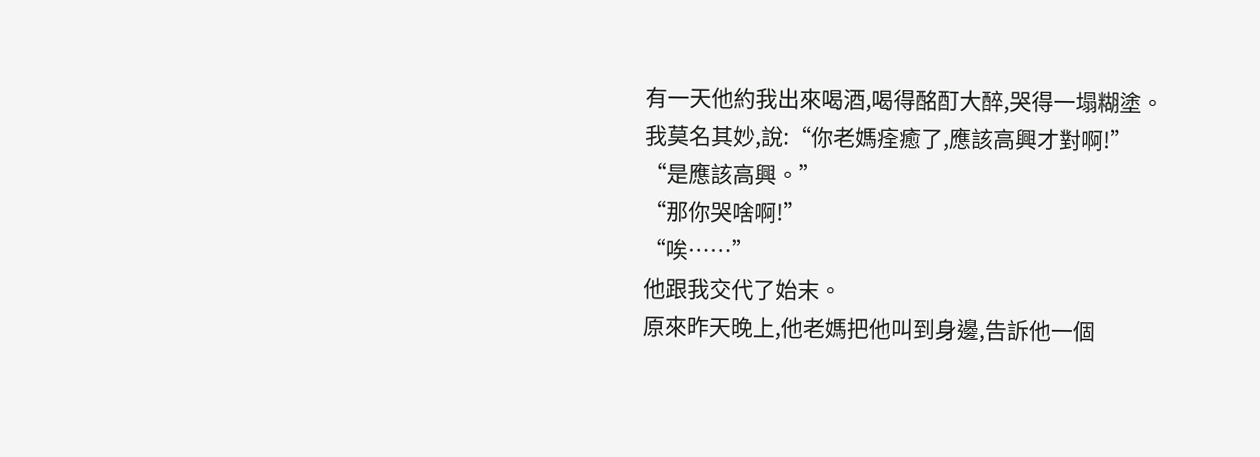有一天他約我出來喝酒,喝得酩酊大醉,哭得一塌糊塗。
我莫名其妙,說:“你老媽痊癒了,應該高興才對啊!”
“是應該高興。”
“那你哭啥啊!”
“唉……”
他跟我交代了始末。
原來昨天晚上,他老媽把他叫到身邊,告訴他一個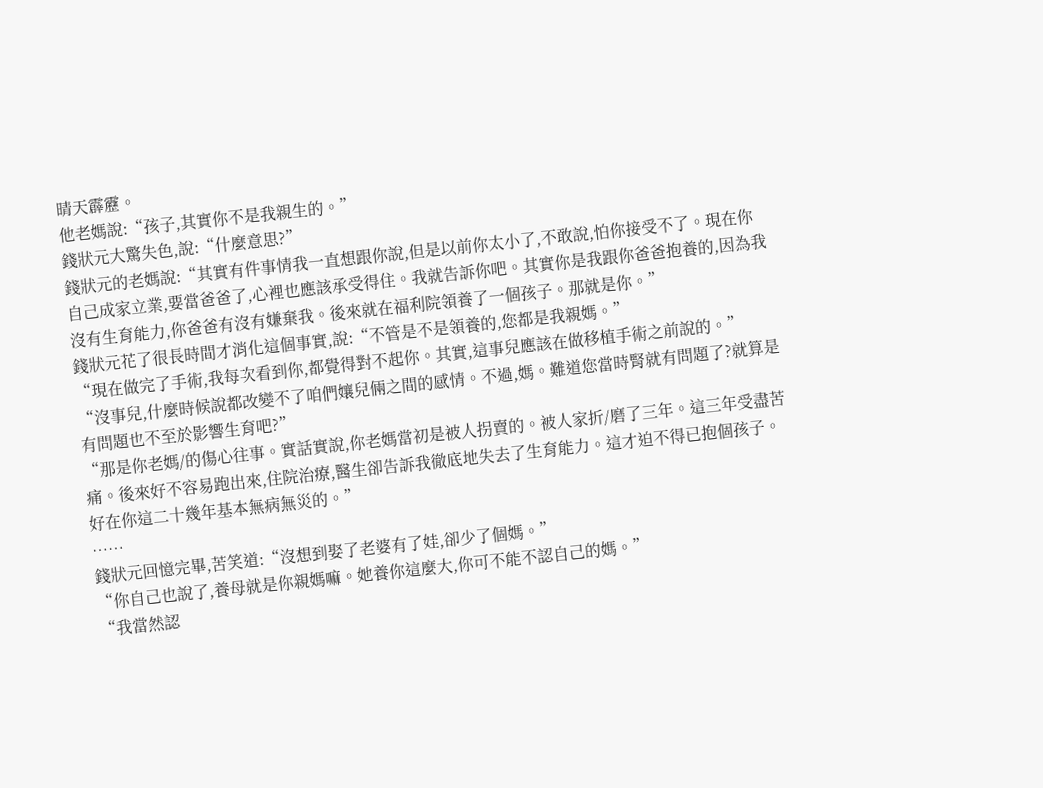晴天霹靂。
他老媽說:“孩子,其實你不是我親生的。”
錢狀元大驚失色,說:“什麼意思?”
錢狀元的老媽說:“其實有件事情我一直想跟你說,但是以前你太小了,不敢說,怕你接受不了。現在你自己成家立業,要當爸爸了,心裡也應該承受得住。我就告訴你吧。其實你是我跟你爸爸抱養的,因為我沒有生育能力,你爸爸有沒有嫌棄我。後來就在福利院領養了一個孩子。那就是你。”
錢狀元花了很長時間才消化這個事實,說:“不管是不是領養的,您都是我親媽。”
“現在做完了手術,我每次看到你,都覺得對不起你。其實,這事兒應該在做移植手術之前說的。”
“沒事兒,什麼時候說都改變不了咱們孃兒倆之間的感情。不過,媽。難道您當時腎就有問題了?就算是有問題也不至於影響生育吧?”
“那是你老媽/的傷心往事。實話實說,你老媽當初是被人拐賣的。被人家折/磨了三年。這三年受盡苦痛。後來好不容易跑出來,住院治療,醫生卻告訴我徹底地失去了生育能力。這才迫不得已抱個孩子。好在你這二十幾年基本無病無災的。”
……
錢狀元回憶完畢,苦笑道:“沒想到娶了老婆有了娃,卻少了個媽。”
“你自己也說了,養母就是你親媽嘛。她養你這麼大,你可不能不認自己的媽。”
“我當然認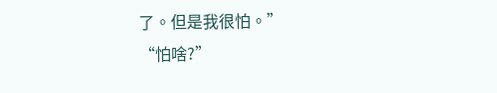了。但是我很怕。”
“怕啥?”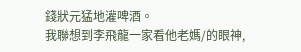錢狀元猛地灌啤酒。
我聯想到李飛龍一家看他老媽/的眼神,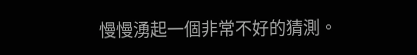慢慢湧起一個非常不好的猜測。